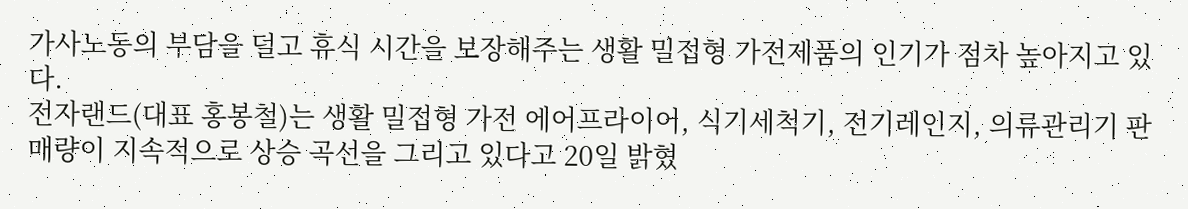가사노동의 부담을 덜고 휴식 시간을 보장해주는 생활 밀접형 가전제품의 인기가 점차 높아지고 있다.
전자랜드(대표 홍봉철)는 생활 밀접형 가전 에어프라이어, 식기세척기, 전기레인지, 의류관리기 판매량이 지속적으로 상승 곡선을 그리고 있다고 20일 밝혔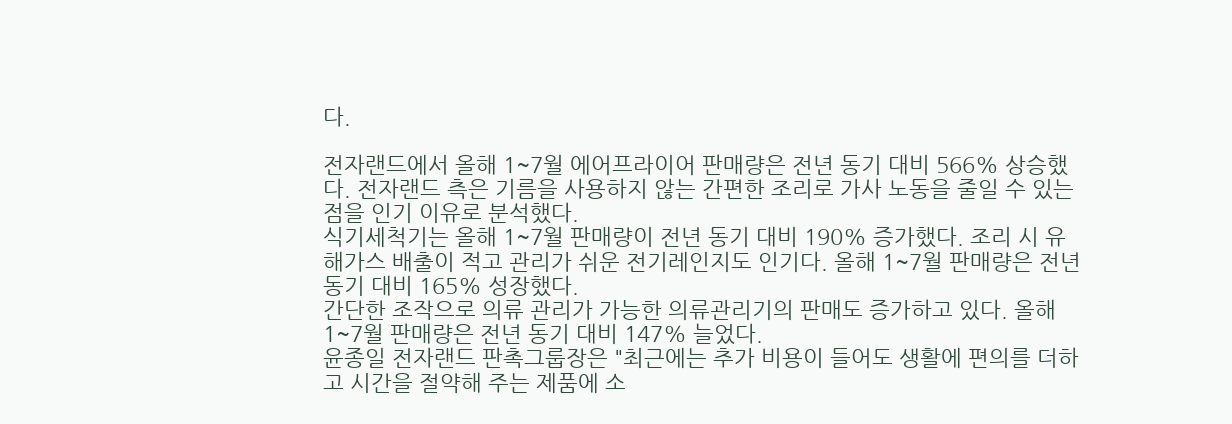다.

전자랜드에서 올해 1~7월 에어프라이어 판매량은 전년 동기 대비 566% 상승했다. 전자랜드 측은 기름을 사용하지 않는 간편한 조리로 가사 노동을 줄일 수 있는 점을 인기 이유로 분석했다.
식기세척기는 올해 1~7월 판매량이 전년 동기 대비 190% 증가했다. 조리 시 유해가스 배출이 적고 관리가 쉬운 전기레인지도 인기다. 올해 1~7월 판매량은 전년 동기 대비 165% 성장했다.
간단한 조작으로 의류 관리가 가능한 의류관리기의 판매도 증가하고 있다. 올해 1~7월 판매량은 전년 동기 대비 147% 늘었다.
윤종일 전자랜드 판촉그룹장은 "최근에는 추가 비용이 들어도 생활에 편의를 더하고 시간을 절약해 주는 제품에 소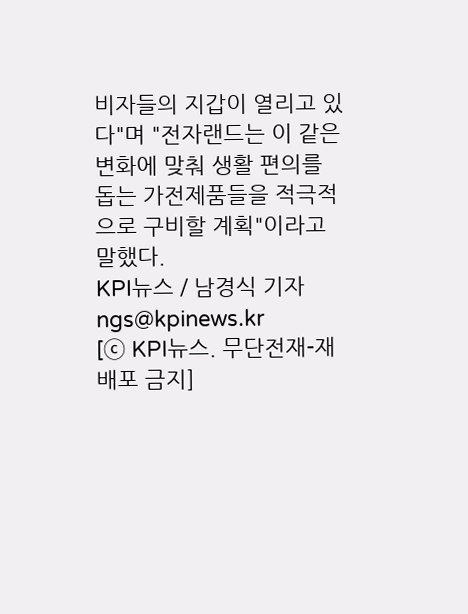비자들의 지갑이 열리고 있다"며 "전자랜드는 이 같은 변화에 맞춰 생활 편의를 돕는 가전제품들을 적극적으로 구비할 계획"이라고 말했다.
KPI뉴스 / 남경식 기자 ngs@kpinews.kr
[ⓒ KPI뉴스. 무단전재-재배포 금지]